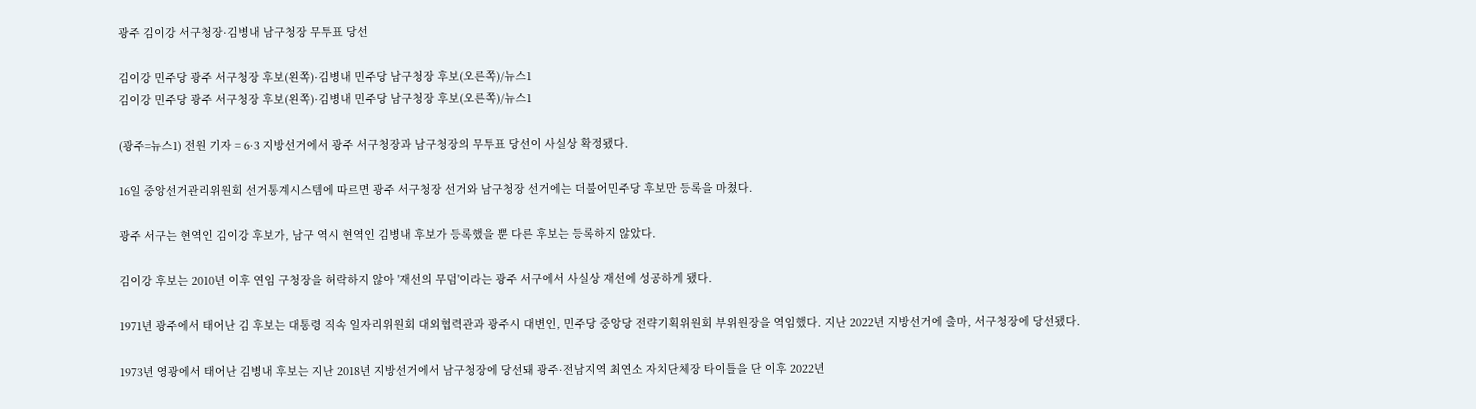광주 김이강 서구청장·김병내 남구청장 무투표 당선

김이강 민주당 광주 서구청장 후보(왼쪽)·김병내 민주당 남구청장 후보(오른쪽)/뉴스1
김이강 민주당 광주 서구청장 후보(왼쪽)·김병내 민주당 남구청장 후보(오른쪽)/뉴스1

(광주=뉴스1) 전원 기자 = 6·3 지방선거에서 광주 서구청장과 남구청장의 무투표 당선이 사실상 확정됐다.

16일 중앙선거관리위원회 선거통계시스템에 따르면 광주 서구청장 선거와 남구청장 선거에는 더불어민주당 후보만 등록을 마쳤다.

광주 서구는 현역인 김이강 후보가, 남구 역시 현역인 김병내 후보가 등록했을 뿐 다른 후보는 등록하지 않았다.

김이강 후보는 2010년 이후 연임 구청장을 허락하지 않아 '재선의 무덤'이라는 광주 서구에서 사실상 재선에 성공하게 됐다.

1971년 광주에서 태어난 김 후보는 대통령 직속 일자리위원회 대외협력관과 광주시 대변인, 민주당 중앙당 전략기획위원회 부위원장을 역임했다. 지난 2022년 지방선거에 출마, 서구청장에 당선됐다.

1973년 영광에서 태어난 김병내 후보는 지난 2018년 지방선거에서 남구청장에 당선돼 광주·전남지역 최연소 자치단체장 타이틀을 단 이후 2022년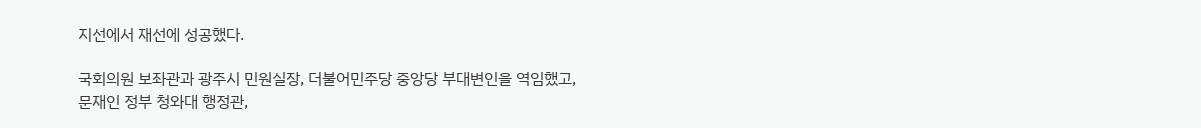지선에서 재선에 성공했다.

국회의원 보좌관과 광주시 민원실장, 더불어민주당 중앙당 부대변인을 역임했고, 문재인 정부 청와대 행정관,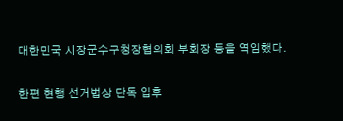대한민국 시장군수구청장협의회 부회장 등을 역임했다.

한편 현행 선거법상 단독 입후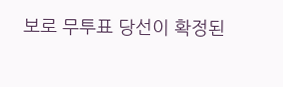보로 무투표 당선이 확정된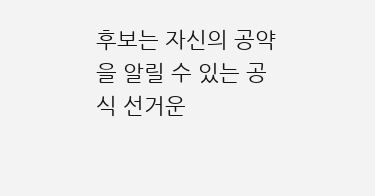후보는 자신의 공약을 알릴 수 있는 공식 선거운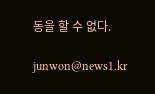동을 할 수 없다.

junwon@news1.kr